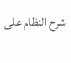شرح النظام على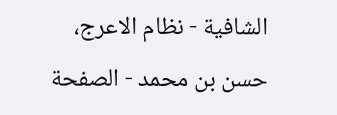الشافية - نظام الاعرج، حسن بن محمد - الصفحة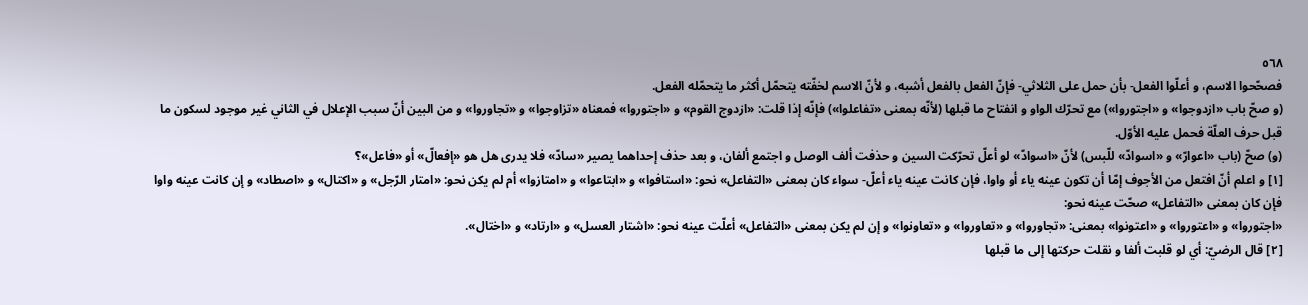٥٦٨
فصحّحوا الاسم، و أعلّوا الفعل- بأن حمل على الثلاثي- فإنّ الفعل بالفعل أشبه، و لأنّ الاسم لخفّته يتحمّل أكثر ما يتحمّله الفعل.
(و صحّ باب «ازدوجوا» و «اجتوروا») مع تحرّك الواو و انفتاح ما قبلها (لأنّه بمعنى «تفاعلوا») فإنّه إذا قلت: «ازدوج القوم» و «اجتوروا» فمعناه «تزاوجوا» و «تجاوروا» و من البين أنّ سبب الإعلال في الثاني غير موجود لسكون ما قبل حرف العلّة فحمل عليه الأوّل.
(و) صحّ (باب «اعوارّ» و «اسوادّ» للّبس) لأنّ «اسوادّ» لو أعلّ تحرّكت السين و حذفت ألف الوصل و اجتمع ألفان، و بعد حذف إحداهما يصير «سادّ» فلا يدرى هل هو «إفعالّ» أو «فاعل»؟
[١] و اعلم أنّ افتعل من الأجوف إمّا أن تكون عينه ياء أو واوا، فإن كانت عينه ياء أعلّ- سواء كان بمعنى «التفاعل» نحو: «استافوا» و «ابتاعوا» و «امتازوا» أم لم يكن نحو: «امتار الرّجل» و «اكتال» و «اصطاد» و إن كانت عينه واوا فإن كان بمعنى «التفاعل» صحّت عينه نحو:
«اجتوروا» و «اعتوروا» و «اعتونوا» بمعنى: «تجاوروا» و «تعاوروا» و «تعاونوا» و إن لم يكن بمعنى «التفاعل» أعلّت عينه نحو: «اشتار العسل» و «ارتاد» و «اختال».
[٢] قال الرضيّ: أي لو قلبت ألفا و نقلت حركتها إلى ما قبلها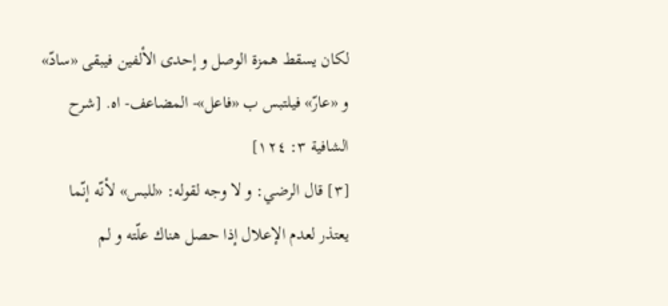لكان يسقط همزة الوصل و إحدى الألفين فيبقى «سادّ» و «عارّ» فيلتبس ب «فاعل»- المضاعف- اه. [شرح الشافية ٣: ١٢٤]
[٣] قال الرضي: و لا وجه لقوله: «للبس» لأنّه إنّما يعتذر لعدم الإعلال إذا حصل هناك علّته و لم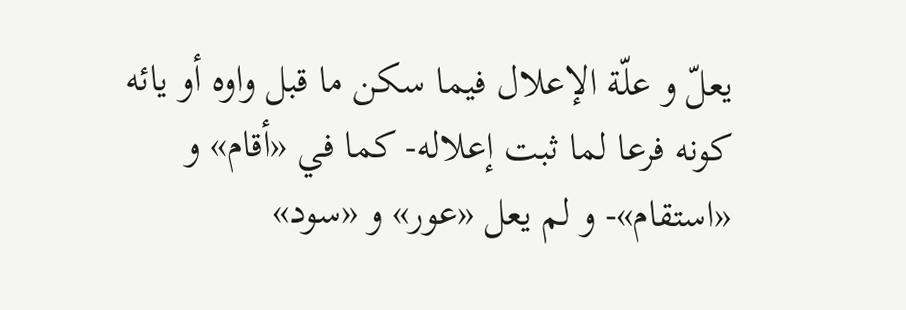يعلّ و علّة الإعلال فيما سكن ما قبل واوه أو يائه كونه فرعا لما ثبت إعلاله- كما في «أقام» و «استقام»- و لم يعل «عور» و «سود»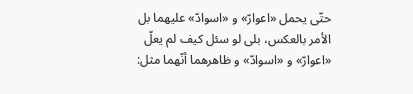حتّى يحمل «اعوارّ» و «اسوادّ» عليهما بل الأمر بالعكس، بلى لو سئل كيف لم يعلّ «اعوارّ» و «اسوادّ» و ظاهرهما أنّهما مثل: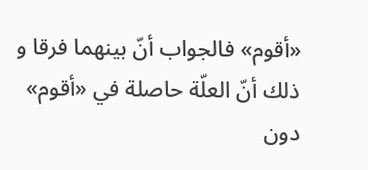«أقوم» فالجواب أنّ بينهما فرقا و ذلك أنّ العلّة حاصلة في «أقوم» دون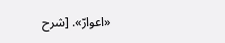«اعوارّ». [شرح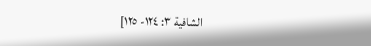الشافية ٣: ١٢٤- ١٢٥]